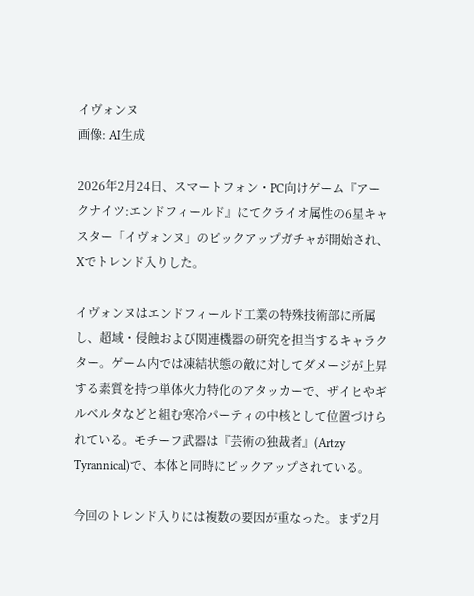イヴォンヌ
画像: AI生成

2026年2月24日、スマートフォン・PC向けゲーム『アークナイツ:エンドフィールド』にてクライオ属性の6星キャスター「イヴォンヌ」のピックアップガチャが開始され、Xでトレンド入りした。

イヴォンヌはエンドフィールド工業の特殊技術部に所属し、超域・侵蝕および関連機器の研究を担当するキャラクター。ゲーム内では凍結状態の敵に対してダメージが上昇する素質を持つ単体火力特化のアタッカーで、ザイヒやギルベルタなどと組む寒冷パーティの中核として位置づけられている。モチーフ武器は『芸術の独裁者』(Artzy Tyrannical)で、本体と同時にピックアップされている。

今回のトレンド入りには複数の要因が重なった。まず2月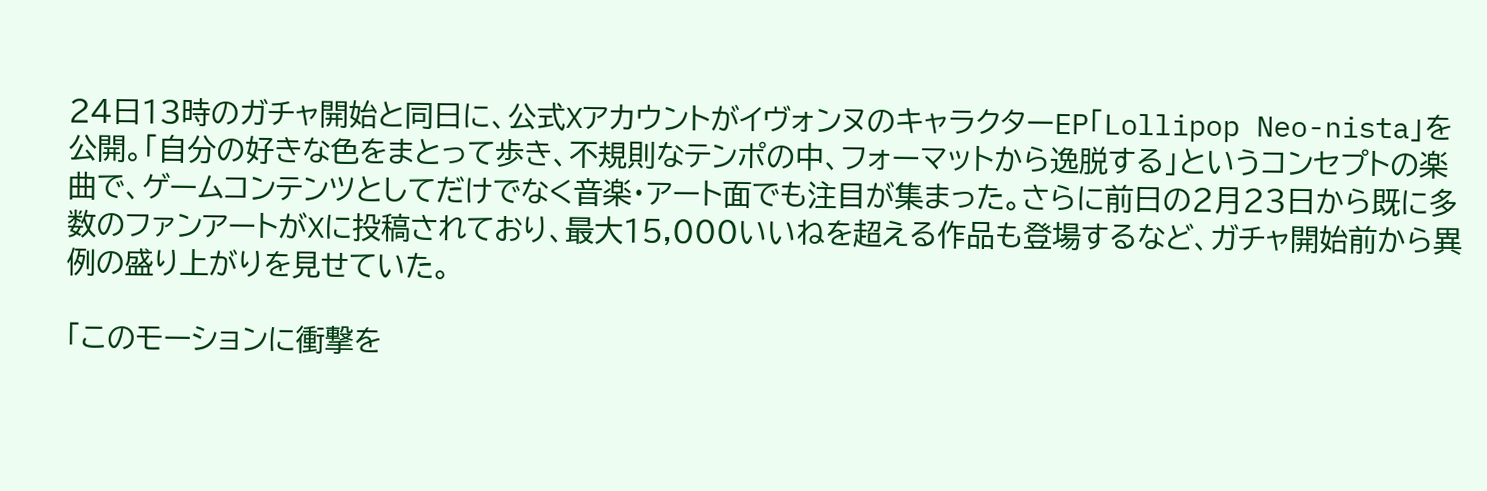24日13時のガチャ開始と同日に、公式XアカウントがイヴォンヌのキャラクターEP「Lollipop Neo-nista」を公開。「自分の好きな色をまとって歩き、不規則なテンポの中、フォーマットから逸脱する」というコンセプトの楽曲で、ゲームコンテンツとしてだけでなく音楽・アート面でも注目が集まった。さらに前日の2月23日から既に多数のファンアートがXに投稿されており、最大15,000いいねを超える作品も登場するなど、ガチャ開始前から異例の盛り上がりを見せていた。

「このモーションに衝撃を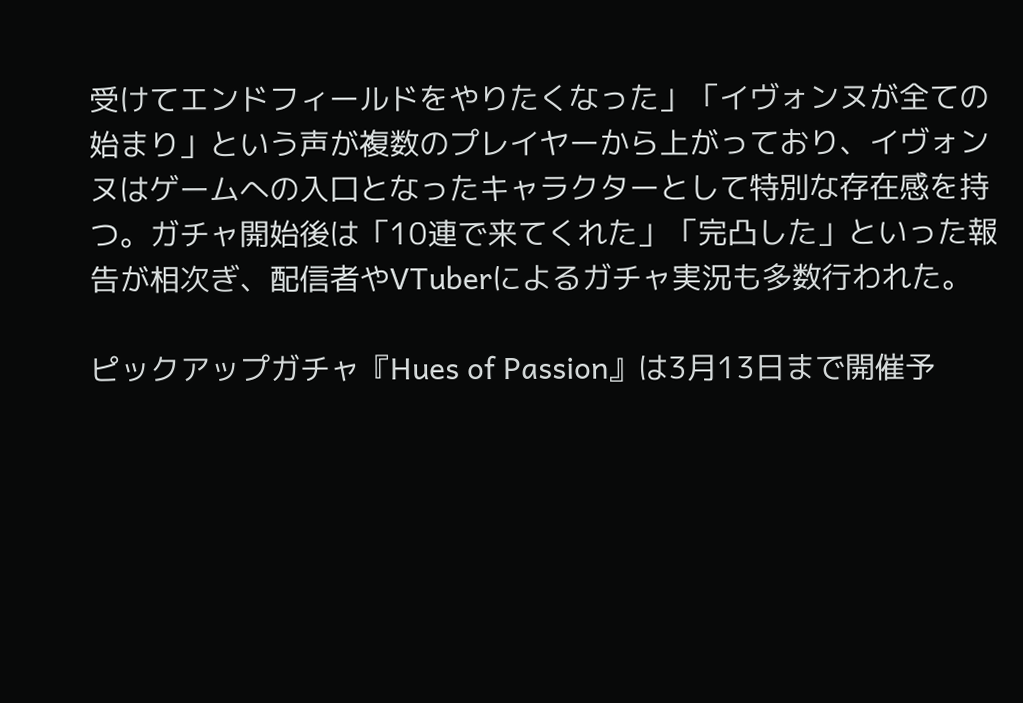受けてエンドフィールドをやりたくなった」「イヴォンヌが全ての始まり」という声が複数のプレイヤーから上がっており、イヴォンヌはゲームへの入口となったキャラクターとして特別な存在感を持つ。ガチャ開始後は「10連で来てくれた」「完凸した」といった報告が相次ぎ、配信者やVTuberによるガチャ実況も多数行われた。

ピックアップガチャ『Hues of Passion』は3月13日まで開催予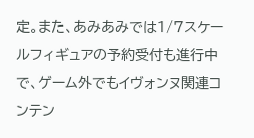定。また、あみあみでは1/7スケールフィギュアの予約受付も進行中で、ゲーム外でもイヴォンヌ関連コンテン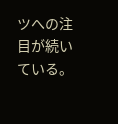ツへの注目が続いている。